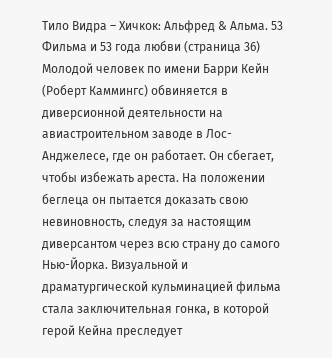Тило Видра – Хичкок: Альфред & Альма. 53 Фильма и 53 года любви (страница 36)
Молодой человек по имени Барри Кейн (Роберт Каммингс) обвиняется в диверсионной деятельности на авиастроительном заводе в Лос-Анджелесе, где он работает. Он сбегает, чтобы избежать ареста. На положении беглеца он пытается доказать свою невиновность, следуя за настоящим диверсантом через всю страну до самого Нью-Йорка. Визуальной и драматургической кульминацией фильма стала заключительная гонка, в которой герой Кейна преследует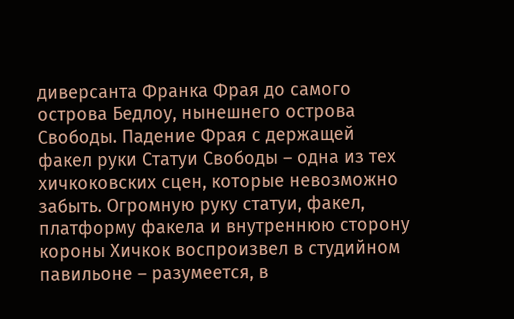диверсанта Франка Фрая до самого острова Бедлоу, нынешнего острова Свободы. Падение Фрая с держащей факел руки Статуи Свободы – одна из тех хичкоковских сцен, которые невозможно забыть. Огромную руку статуи, факел, платформу факела и внутреннюю сторону короны Хичкок воспроизвел в студийном павильоне – разумеется, в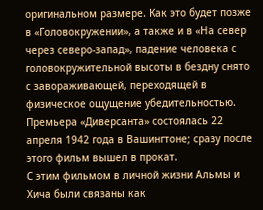оригинальном размере. Как это будет позже в «Головокружении», а также и в «На север через северо-запад», падение человека с головокружительной высоты в бездну снято с завораживающей, переходящей в физическое ощущение убедительностью.
Премьера «Диверсанта» состоялась 22 апреля 1942 года в Вашингтоне; сразу после этого фильм вышел в прокат.
С этим фильмом в личной жизни Альмы и Хича были связаны как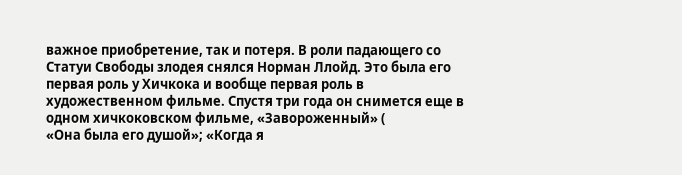важное приобретение, так и потеря. В роли падающего со Статуи Свободы злодея снялся Норман Ллойд. Это была его первая роль у Хичкока и вообще первая роль в художественном фильме. Спустя три года он снимется еще в одном хичкоковском фильме, «Завороженный» (
«Она была его душой»; «Когда я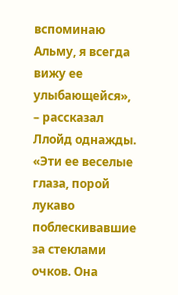вспоминаю Альму, я всегда вижу ее улыбающейся», – рассказал Ллойд однажды. «Эти ее веселые глаза, порой лукаво поблескивавшие за стеклами очков. Она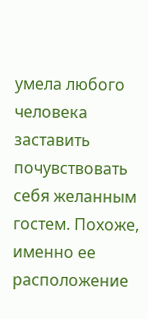умела любого человека заставить почувствовать себя желанным гостем. Похоже, именно ее расположение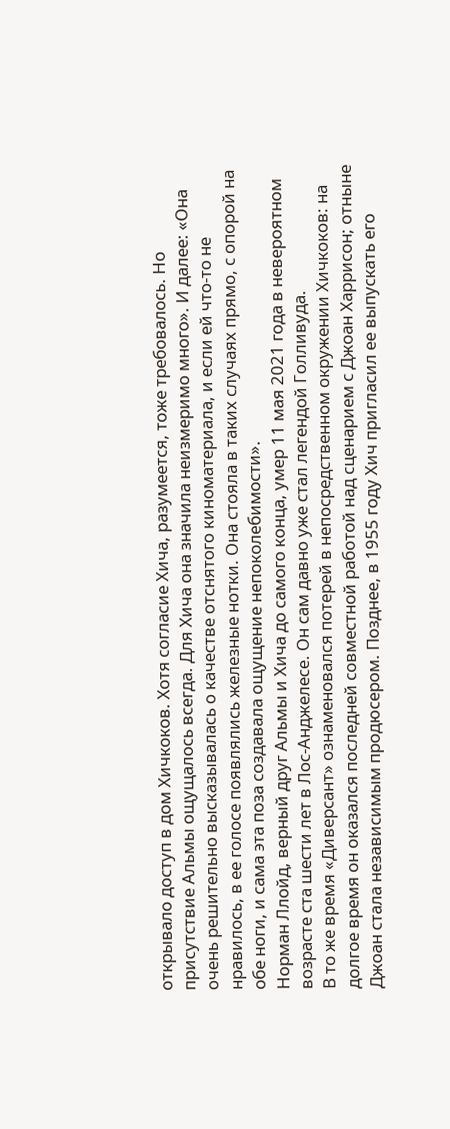открывало доступ в дом Хичкоков. Хотя согласие Хича, разумеется, тоже требовалось. Но присутствие Альмы ощущалось всегда. Для Хича она значила неизмеримо много». И далее: «Она очень решительно высказывалась о качестве отснятого киноматериала, и если ей что-то не нравилось, в ее голосе появлялись железные нотки. Она стояла в таких случаях прямо, с опорой на обе ноги, и сама эта поза создавала ощущение непоколебимости».
Норман Ллойд, верный друг Альмы и Хича до самого конца, умер 11 мая 2021 года в невероятном возрасте ста шести лет в Лос-Анджелесе. Он сам давно уже стал легендой Голливуда.
В то же время «Диверсант» ознаменовался потерей в непосредственном окружении Хичкоков: на долгое время он оказался последней совместной работой над сценарием с Джоан Харрисон; отныне Джоан стала независимым продюсером. Позднее, в 1955 году Хич пригласил ее выпускать его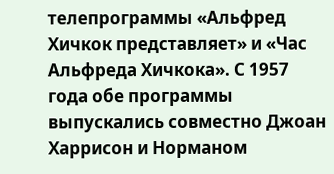телепрограммы «Альфред Хичкок представляет» и «Час Альфреда Хичкока». С 1957 года обе программы выпускались совместно Джоан Харрисон и Норманом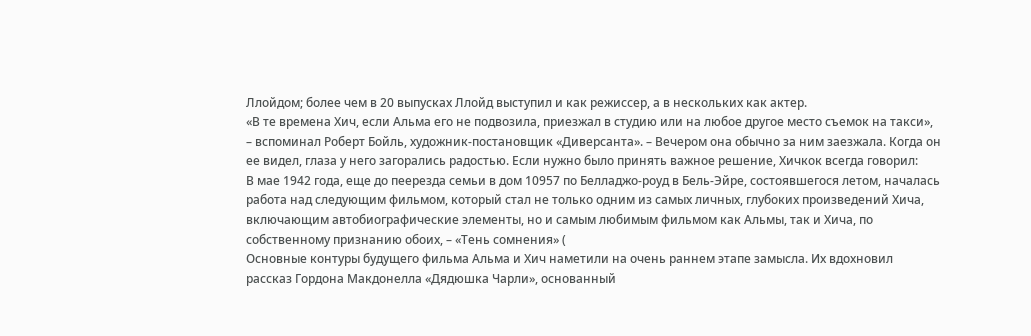Ллойдом; более чем в 20 выпусках Ллойд выступил и как режиссер, а в нескольких как актер.
«В те времена Хич, если Альма его не подвозила, приезжал в студию или на любое другое место съемок на такси», – вспоминал Роберт Бойль, художник-постановщик «Диверсанта». – Вечером она обычно за ним заезжала. Когда он ее видел, глаза у него загорались радостью. Если нужно было принять важное решение, Хичкок всегда говорил:
В мае 1942 года, еще до пеерезда семьи в дом 10957 по Белладжо-роуд в Бель-Эйре, состоявшегося летом, началась работа над следующим фильмом, который стал не только одним из самых личных, глубоких произведений Хича, включающим автобиографические элементы, но и самым любимым фильмом как Альмы, так и Хича, по собственному признанию обоих, – «Тень сомнения» (
Основные контуры будущего фильма Альма и Хич наметили на очень раннем этапе замысла. Их вдохновил рассказ Гордона Макдонелла «Дядюшка Чарли», основанный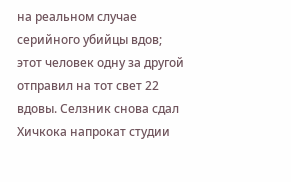на реальном случае серийного убийцы вдов; этот человек одну за другой отправил на тот свет 22 вдовы. Селзник снова сдал Хичкока напрокат студии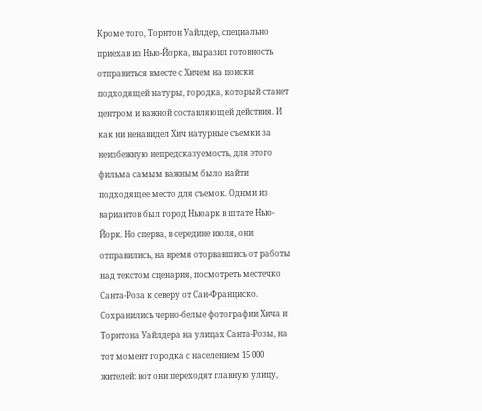Кроме того, Торнтон Уайлдер, специально приехав из Нью-Йорка, выразил готовность отправиться вместе с Хичем на поиски подходящей натуры, городка, который станет центром и важной составляющей действия. И как ни ненавидел Хич натурные съемки за неизбежную непредсказуемость, для этого фильма самым важным было найти подходящее место для съемок. Однми из вариантов был город Ньюарк в штате Нью-Йорк. Но сперва, в середине июля, они отправились, на время оторвавшись от работы над текстом сценария, посмотреть местечко Санта-Роза к северу от Сан-Франциско.
Сохранились черно-белые фотографии Хича и Торнтона Уайлдера на улицах Санта-Розы, на тот момент городка с населением 15 000 жителей: вот они переходят главную улицу,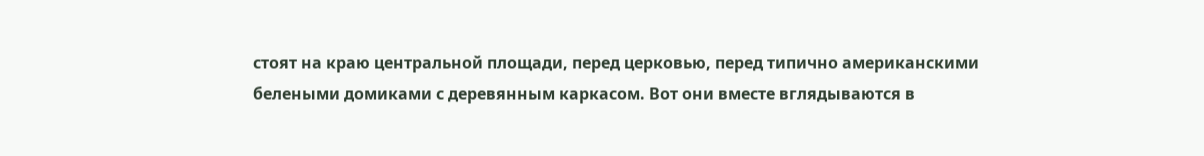стоят на краю центральной площади, перед церковью, перед типично американскими белеными домиками с деревянным каркасом. Вот они вместе вглядываются в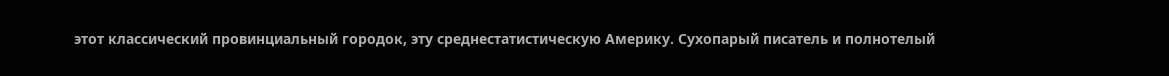этот классический провинциальный городок, эту среднестатистическую Америку. Сухопарый писатель и полнотелый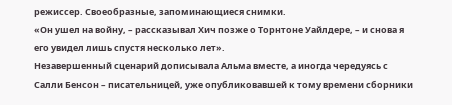режиссер. Своеобразные, запоминающиеся снимки.
«Он ушел на войну, – рассказывал Хич позже о Торнтоне Уайлдере, – и снова я его увидел лишь спустя несколько лет».
Незавершенный сценарий дописывала Альма вместе, а иногда чередуясь с Салли Бенсон – писательницей, уже опубликовавшей к тому времени сборники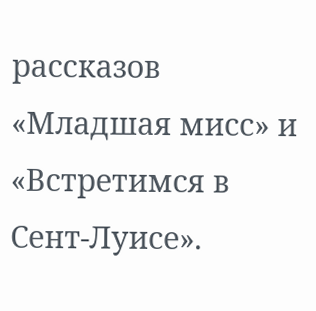рассказов «Младшая мисс» и «Встретимся в Сент-Луисе».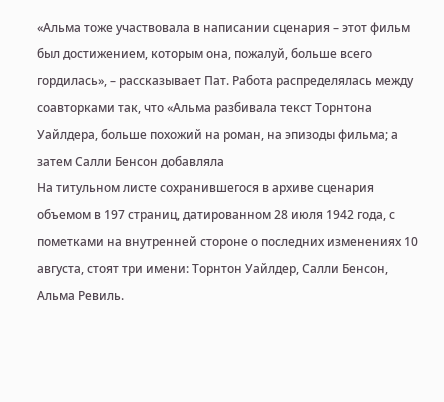«Альма тоже участвовала в написании сценария – этот фильм был достижением, которым она, пожалуй, больше всего гордилась», – рассказывает Пат. Работа распределялась между соавторками так, что «Альма разбивала текст Торнтона Уайлдера, больше похожий на роман, на эпизоды фильма; а затем Салли Бенсон добавляла
На титульном листе сохранившегося в архиве сценария объемом в 197 страниц, датированном 28 июля 1942 года, с пометками на внутренней стороне о последних изменениях 10 августа, стоят три имени: Торнтон Уайлдер, Салли Бенсон, Альма Ревиль.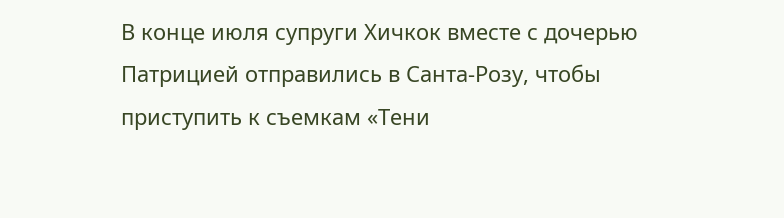В конце июля супруги Хичкок вместе с дочерью Патрицией отправились в Санта-Розу, чтобы приступить к съемкам «Тени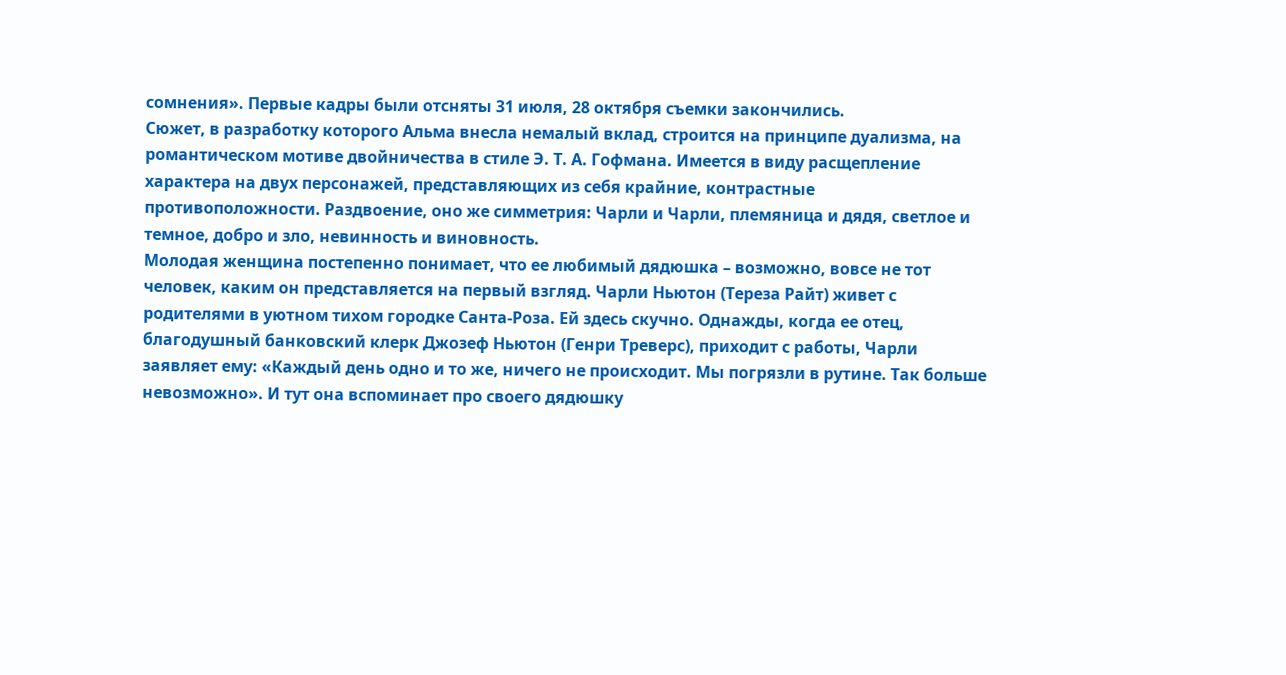сомнения». Первые кадры были отсняты 31 июля, 28 октября съемки закончились.
Сюжет, в разработку которого Альма внесла немалый вклад, строится на принципе дуализма, на романтическом мотиве двойничества в стиле Э. Т. А. Гофмана. Имеется в виду расщепление характера на двух персонажей, представляющих из себя крайние, контрастные противоположности. Раздвоение, оно же симметрия: Чарли и Чарли, племяница и дядя, светлое и темное, добро и зло, невинность и виновность.
Молодая женщина постепенно понимает, что ее любимый дядюшка – возможно, вовсе не тот человек, каким он представляется на первый взгляд. Чарли Ньютон (Тереза Райт) живет с родителями в уютном тихом городке Санта-Роза. Ей здесь скучно. Однажды, когда ее отец, благодушный банковский клерк Джозеф Ньютон (Генри Треверс), приходит с работы, Чарли заявляет ему: «Каждый день одно и то же, ничего не происходит. Мы погрязли в рутине. Так больше невозможно». И тут она вспоминает про своего дядюшку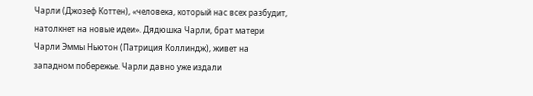Чарли (Джозеф Коттен), «человека, который нас всех разбудит, натолкнет на новые идеи». Дядюшка Чарли, брат матери Чарли Эммы Ньютон (Патриция Коллиндж), живет на западном побережье. Чарли давно уже издали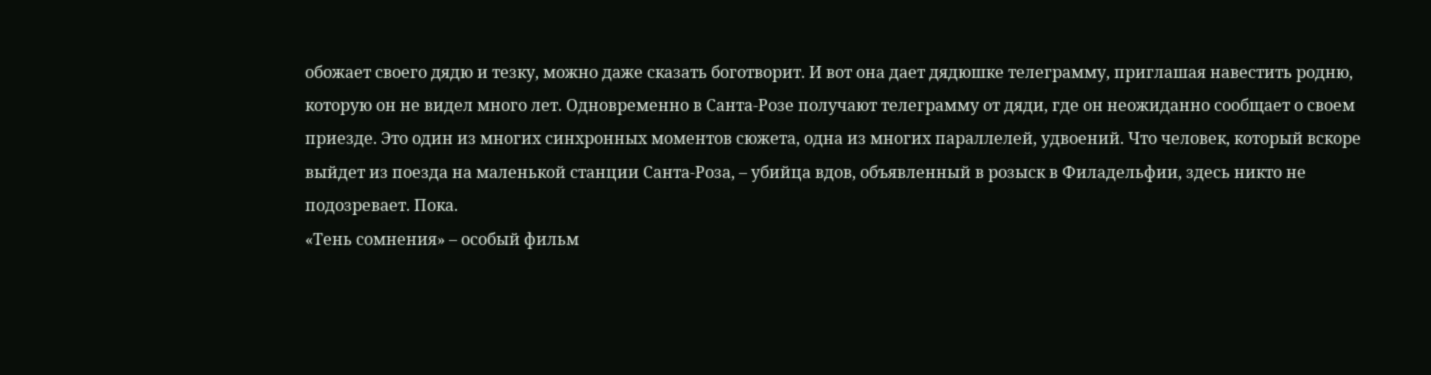обожает своего дядю и тезку, можно даже сказать боготворит. И вот она дает дядюшке телеграмму, приглашая навестить родню, которую он не видел много лет. Одновременно в Санта-Розе получают телеграмму от дяди, где он неожиданно сообщает о своем приезде. Это один из многих синхронных моментов сюжета, одна из многих параллелей, удвоений. Что человек, который вскоре выйдет из поезда на маленькой станции Санта-Роза, – убийца вдов, объявленный в розыск в Филадельфии, здесь никто не подозревает. Пока.
«Тень сомнения» – особый фильм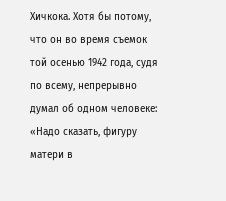Хичкока. Хотя бы потому, что он во время съемок той осенью 1942 года, судя по всему, непрерывно думал об одном человеке: «Надо сказать, фигуру матери в